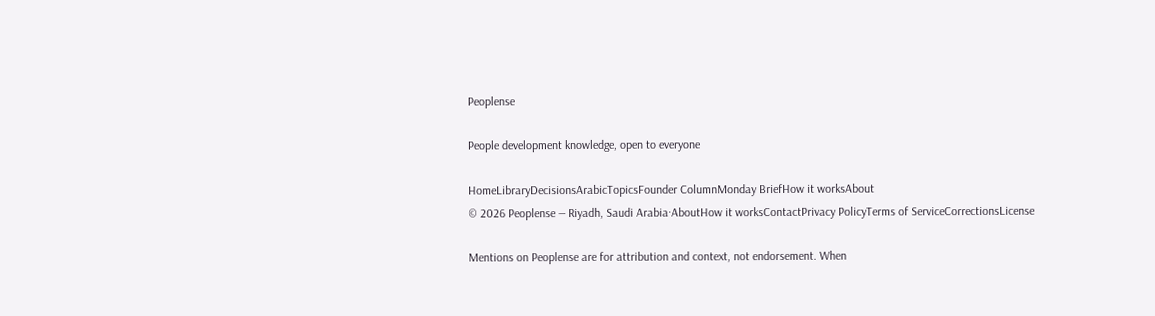Peoplense

People development knowledge, open to everyone

HomeLibraryDecisionsArabicTopicsFounder ColumnMonday BriefHow it worksAbout
© 2026 Peoplense — Riyadh, Saudi Arabia·AboutHow it worksContactPrivacy PolicyTerms of ServiceCorrectionsLicense

Mentions on Peoplense are for attribution and context, not endorsement. When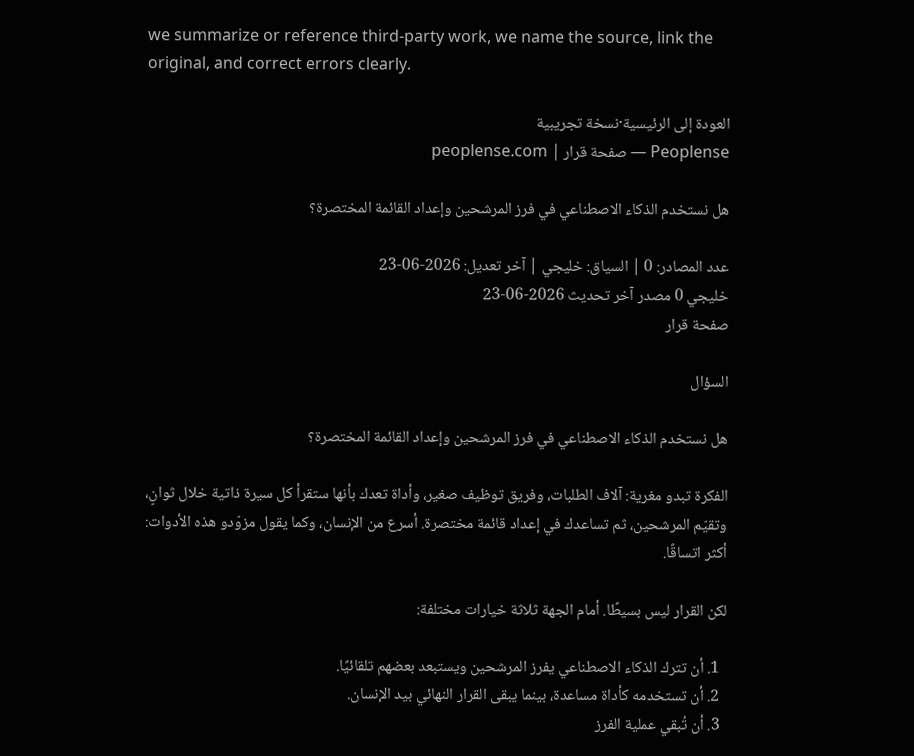we summarize or reference third-party work, we name the source, link the original, and correct errors clearly.

العودة إلى الرئيسية·نسخة تجريبية
Peoplense — صفحة قرار | peoplense.com

هل نستخدم الذكاء الاصطناعي في فرز المرشحين وإعداد القائمة المختصرة؟

عدد المصادر: 0 | السياق: خليجي | آخر تعديل: 2026-06-23
خليجي 0 مصدر آخر تحديث 2026-06-23
صفحة قرار

السؤال

هل نستخدم الذكاء الاصطناعي في فرز المرشحين وإعداد القائمة المختصرة؟

الفكرة تبدو مغرية: آلاف الطلبات، وفريق توظيف صغير، وأداة تعدك بأنها ستقرأ كل سيرة ذاتية خلال ثوانٍ، وتقيّم المرشحين، ثم تساعدك في إعداد قائمة مختصرة. أسرع من الإنسان، وكما يقول مزوّدو هذه الأدوات: أكثر اتساقًا.

لكن القرار ليس بسيطًا. أمام الجهة ثلاثة خيارات مختلفة:

  1. أن تترك الذكاء الاصطناعي يفرز المرشحين ويستبعد بعضهم تلقائيًا.
  2. أن تستخدمه كأداة مساعدة، بينما يبقى القرار النهائي بيد الإنسان.
  3. أن تُبقي عملية الفرز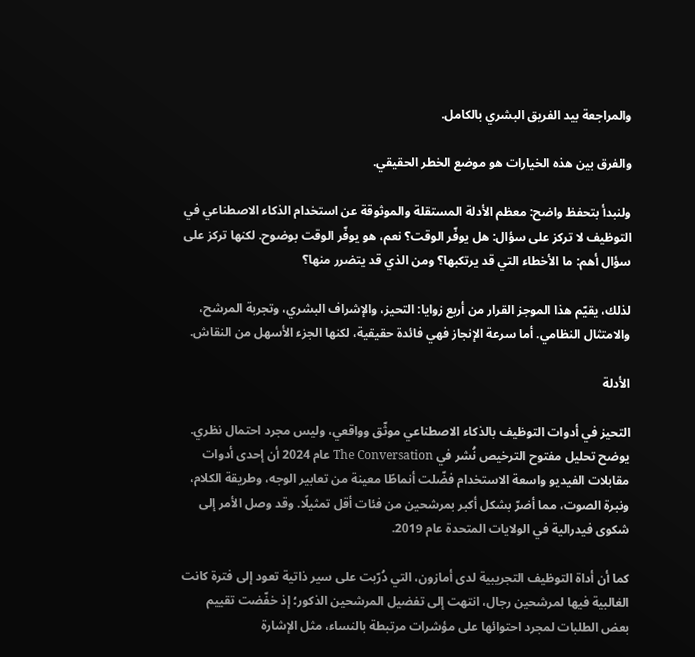والمراجعة بيد الفريق البشري بالكامل.

والفرق بين هذه الخيارات هو موضع الخطر الحقيقي.

ولنبدأ بتحفظ واضح: معظم الأدلة المستقلة والموثوقة عن استخدام الذكاء الاصطناعي في التوظيف لا تركز على سؤال: هل يوفّر الوقت؟ نعم، هو يوفّر الوقت بوضوح. لكنها تركز على سؤال أهم: ما الأخطاء التي قد يرتكبها؟ ومن الذي قد يتضرر منها؟

لذلك، يقيّم هذا الموجز القرار من أربع زوايا: التحيز، والإشراف البشري، وتجربة المرشح، والامتثال النظامي. أما سرعة الإنجاز فهي فائدة حقيقية، لكنها الجزء الأسهل من النقاش.

الأدلة

التحيز في أدوات التوظيف بالذكاء الاصطناعي موثّق وواقعي، وليس مجرد احتمال نظري. يوضح تحليل مفتوح الترخيص نُشر في The Conversation عام 2024 أن إحدى أدوات مقابلات الفيديو واسعة الاستخدام فضّلت أنماطًا معينة من تعابير الوجه، وطريقة الكلام، ونبرة الصوت، مما أضرّ بشكل أكبر بمرشحين من فئات أقل تمثيلًا. وقد وصل الأمر إلى شكوى فيدرالية في الولايات المتحدة عام 2019.

كما أن أداة التوظيف التجريبية لدى أمازون، التي دُرّبت على سير ذاتية تعود إلى فترة كانت الغالبية فيها لمرشحين رجال، انتهت إلى تفضيل المرشحين الذكور؛ إذ خفّضت تقييم بعض الطلبات لمجرد احتوائها على مؤشرات مرتبطة بالنساء، مثل الإشارة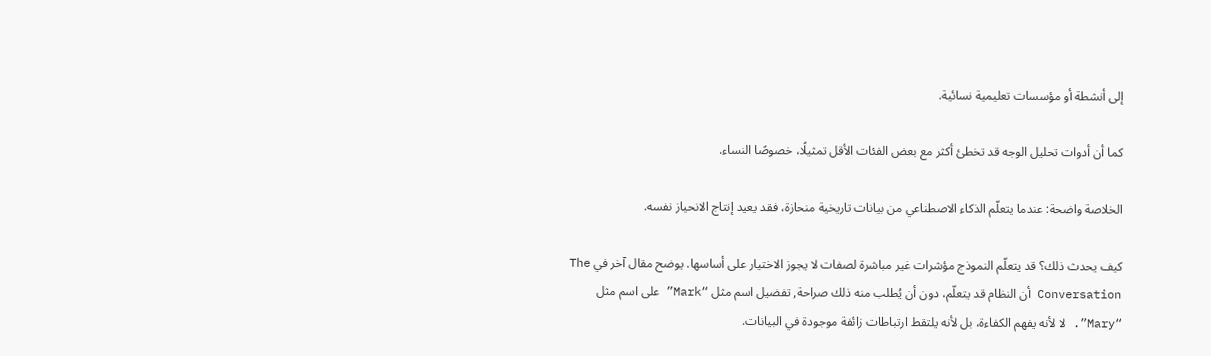إلى أنشطة أو مؤسسات تعليمية نسائية.

كما أن أدوات تحليل الوجه قد تخطئ أكثر مع بعض الفئات الأقل تمثيلًا، خصوصًا النساء.

الخلاصة واضحة: عندما يتعلّم الذكاء الاصطناعي من بيانات تاريخية منحازة، فقد يعيد إنتاج الانحياز نفسه.

كيف يحدث ذلك؟ قد يتعلّم النموذج مؤشرات غير مباشرة لصفات لا يجوز الاختيار على أساسها. يوضح مقال آخر في The Conversation أن النظام قد يتعلّم، دون أن يُطلب منه ذلك صراحة, تفضيل اسم مثل “Mark” على اسم مثل “Mary”. لا لأنه يفهم الكفاءة، بل لأنه يلتقط ارتباطات زائفة موجودة في البيانات.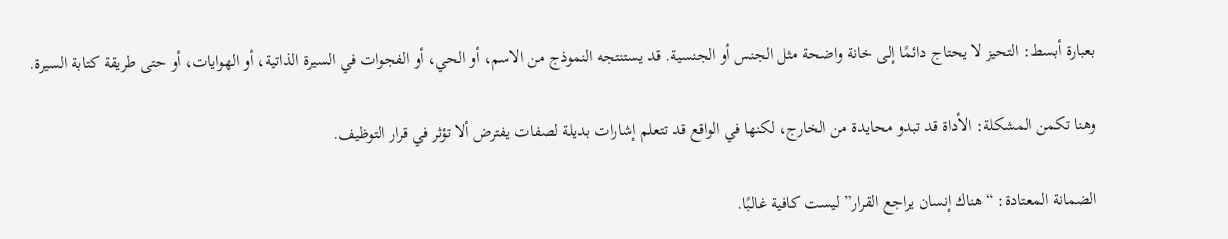بعبارة أبسط: التحيز لا يحتاج دائمًا إلى خانة واضحة مثل الجنس أو الجنسية. قد يستنتجه النموذج من الاسم، أو الحي، أو الفجوات في السيرة الذاتية، أو الهوايات، أو حتى طريقة كتابة السيرة.

وهنا تكمن المشكلة: الأداة قد تبدو محايدة من الخارج، لكنها في الواقع قد تتعلم إشارات بديلة لصفات يفترض ألا تؤثر في قرار التوظيف.

الضمانة المعتادة: “هناك إنسان يراجع القرار” ليست كافية غالبًا.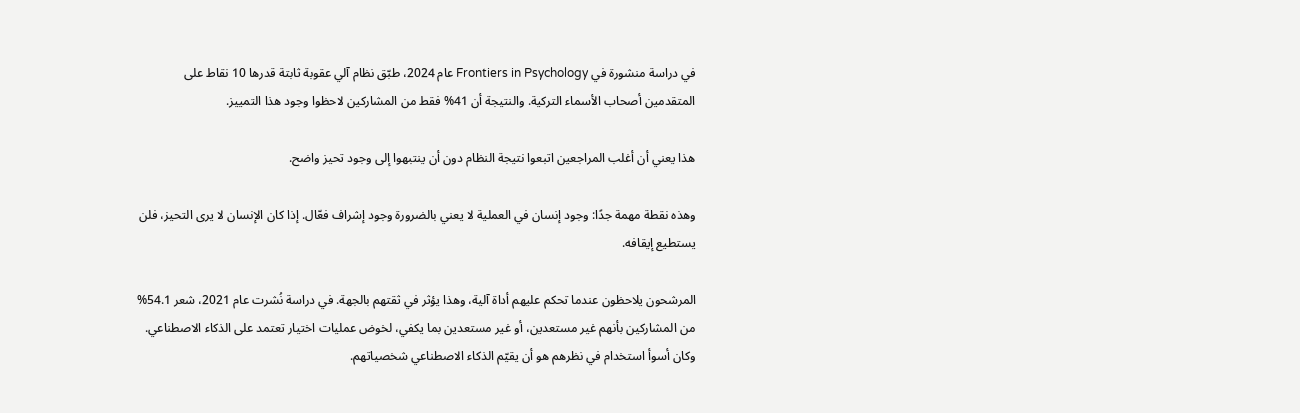في دراسة منشورة في Frontiers in Psychology عام 2024، طبّق نظام آلي عقوبة ثابتة قدرها 10 نقاط على المتقدمين أصحاب الأسماء التركية. والنتيجة أن 41% فقط من المشاركين لاحظوا وجود هذا التمييز.

هذا يعني أن أغلب المراجعين اتبعوا نتيجة النظام دون أن ينتبهوا إلى وجود تحيز واضح.

وهذه نقطة مهمة جدًا: وجود إنسان في العملية لا يعني بالضرورة وجود إشراف فعّال. إذا كان الإنسان لا يرى التحيز، فلن يستطيع إيقافه.

المرشحون يلاحظون عندما تحكم عليهم أداة آلية، وهذا يؤثر في ثقتهم بالجهة. في دراسة نُشرت عام 2021، شعر 54.1% من المشاركين بأنهم غير مستعدين، أو غير مستعدين بما يكفي، لخوض عمليات اختيار تعتمد على الذكاء الاصطناعي. وكان أسوأ استخدام في نظرهم هو أن يقيّم الذكاء الاصطناعي شخصياتهم.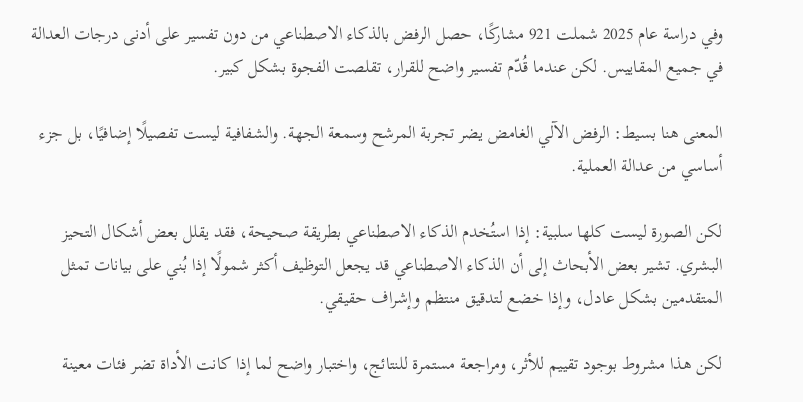وفي دراسة عام 2025 شملت 921 مشاركًا، حصل الرفض بالذكاء الاصطناعي من دون تفسير على أدنى درجات العدالة في جميع المقاييس. لكن عندما قُدّم تفسير واضح للقرار، تقلصت الفجوة بشكل كبير.

المعنى هنا بسيط: الرفض الآلي الغامض يضر تجربة المرشح وسمعة الجهة. والشفافية ليست تفصيلًا إضافيًا، بل جزء أساسي من عدالة العملية.

لكن الصورة ليست كلها سلبية: إذا استُخدم الذكاء الاصطناعي بطريقة صحيحة، فقد يقلل بعض أشكال التحيز البشري. تشير بعض الأبحاث إلى أن الذكاء الاصطناعي قد يجعل التوظيف أكثر شمولًا إذا بُني على بيانات تمثل المتقدمين بشكل عادل، وإذا خضع لتدقيق منتظم وإشراف حقيقي.

لكن هذا مشروط بوجود تقييم للأثر، ومراجعة مستمرة للنتائج، واختبار واضح لما إذا كانت الأداة تضر فئات معينة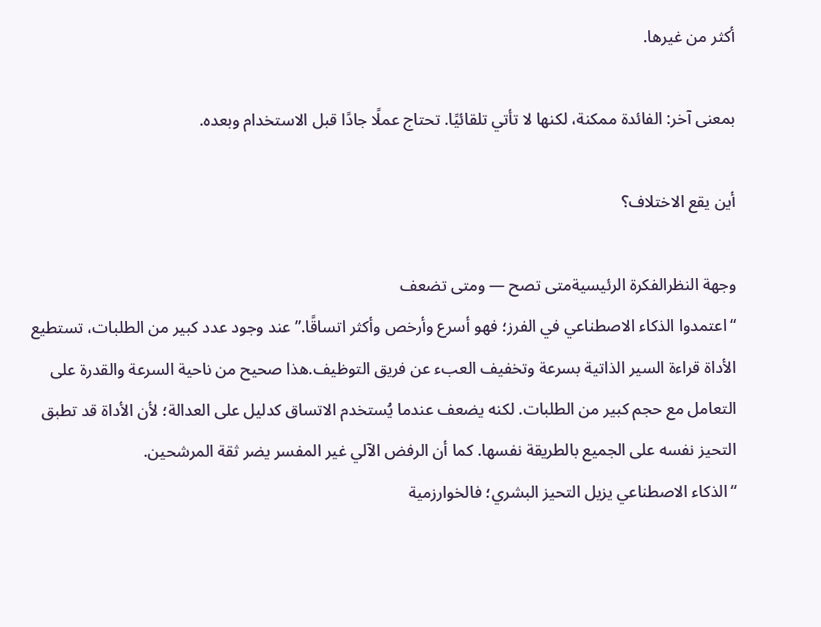أكثر من غيرها.

بمعنى آخر: الفائدة ممكنة، لكنها لا تأتي تلقائيًا. تحتاج عملًا جادًا قبل الاستخدام وبعده.

أين يقع الاختلاف؟

وجهة النظرالفكرة الرئيسيةمتى تصح — ومتى تضعف
“اعتمدوا الذكاء الاصطناعي في الفرز؛ فهو أسرع وأرخص وأكثر اتساقًا.”عند وجود عدد كبير من الطلبات، تستطيع الأداة قراءة السير الذاتية بسرعة وتخفيف العبء عن فريق التوظيف.هذا صحيح من ناحية السرعة والقدرة على التعامل مع حجم كبير من الطلبات. لكنه يضعف عندما يُستخدم الاتساق كدليل على العدالة؛ لأن الأداة قد تطبق التحيز نفسه على الجميع بالطريقة نفسها. كما أن الرفض الآلي غير المفسر يضر ثقة المرشحين.
“الذكاء الاصطناعي يزيل التحيز البشري؛ فالخوارزمية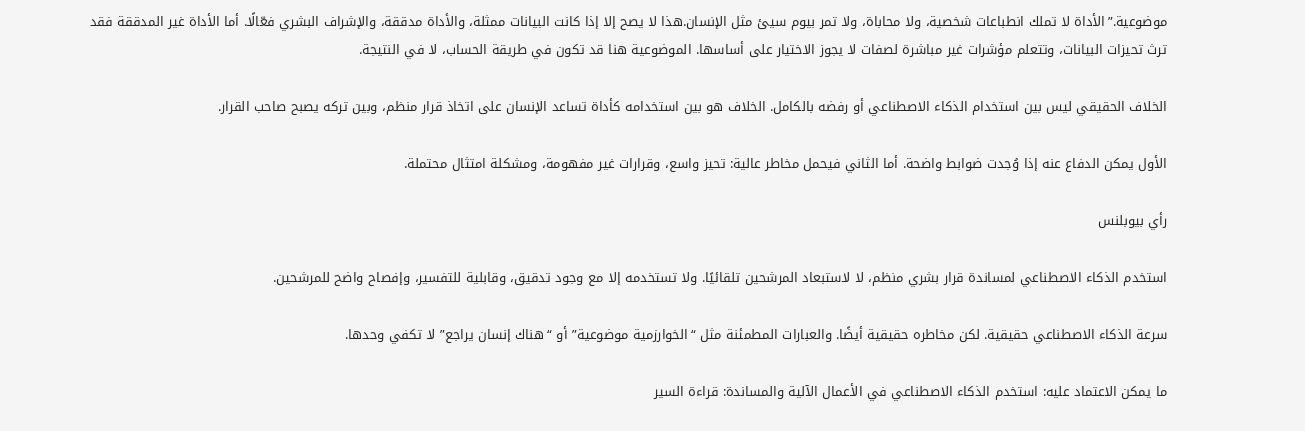موضوعية.”الأداة لا تملك انطباعات شخصية، ولا محاباة، ولا تمر بيوم سيئ مثل الإنسان.هذا لا يصح إلا إذا كانت البيانات ممثلة، والأداة مدققة، والإشراف البشري فعّالًا. أما الأداة غير المدققة فقد ترث تحيزات البيانات، وتتعلم مؤشرات غير مباشرة لصفات لا يجوز الاختيار على أساسها. الموضوعية هنا قد تكون في طريقة الحساب، لا في النتيجة.

الخلاف الحقيقي ليس بين استخدام الذكاء الاصطناعي أو رفضه بالكامل. الخلاف هو بين استخدامه كأداة تساعد الإنسان على اتخاذ قرار منظم، وبين تركه يصبح صاحب القرار.

الأول يمكن الدفاع عنه إذا وُجدت ضوابط واضحة. أما الثاني فيحمل مخاطر عالية: تحيز واسع، وقرارات غير مفهومة، ومشكلة امتثال محتملة.

رأي بيوبلنس

استخدم الذكاء الاصطناعي لمساندة قرار بشري منظم، لا لاستبعاد المرشحين تلقائيًا. ولا تستخدمه إلا مع وجود تدقيق، وقابلية للتفسير، وإفصاح واضح للمرشحين.

سرعة الذكاء الاصطناعي حقيقية. لكن مخاطره حقيقية أيضًا. والعبارات المطمئنة مثل “الخوارزمية موضوعية” أو “هناك إنسان يراجع” لا تكفي وحدها.

ما يمكن الاعتماد عليه: استخدم الذكاء الاصطناعي في الأعمال الآلية والمساندة: قراءة السير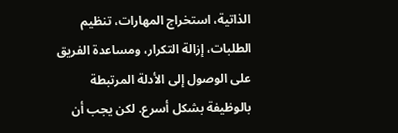الذاتية، استخراج المهارات، تنظيم الطلبات، إزالة التكرار، ومساعدة الفريق على الوصول إلى الأدلة المرتبطة بالوظيفة بشكل أسرع. لكن يجب أن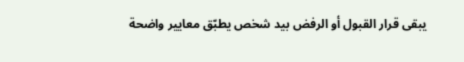يبقى قرار القبول أو الرفض بيد شخص يطبّق معايير واضحة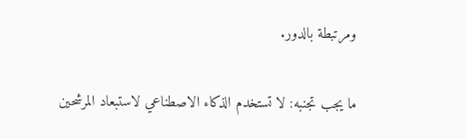ومرتبطة بالدور.

ما يجب تجنبه: لا تستخدم الذكاء الاصطناعي لاستبعاد المرشحين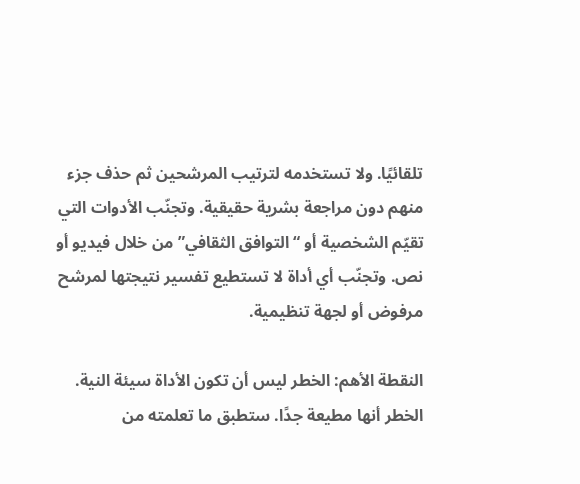تلقائيًا. ولا تستخدمه لترتيب المرشحين ثم حذف جزء منهم دون مراجعة بشرية حقيقية. وتجنّب الأدوات التي تقيّم الشخصية أو “التوافق الثقافي” من خلال فيديو أو نص. وتجنّب أي أداة لا تستطيع تفسير نتيجتها لمرشح مرفوض أو لجهة تنظيمية.

النقطة الأهم: الخطر ليس أن تكون الأداة سيئة النية. الخطر أنها مطيعة جدًا. ستطبق ما تعلمته من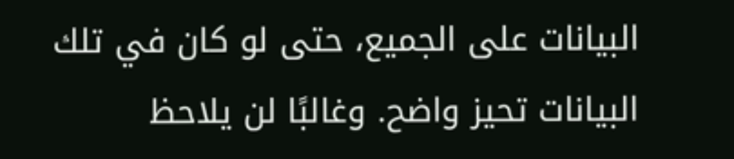البيانات على الجميع، حتى لو كان في تلك البيانات تحيز واضح. وغالبًا لن يلاحظ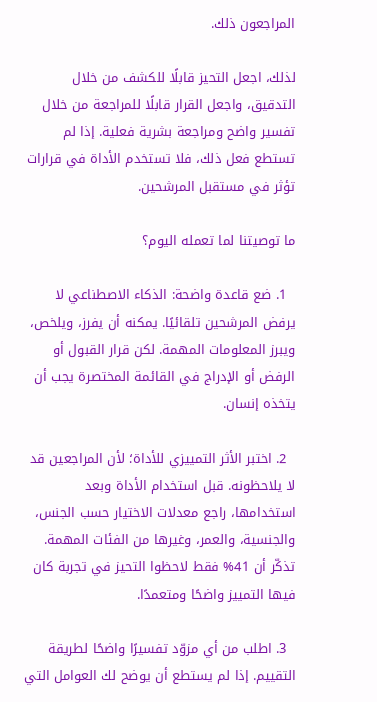المراجعون ذلك.

لذلك، اجعل التحيز قابلًا للكشف من خلال التدقيق، واجعل القرار قابلًا للمراجعة من خلال تفسير واضح ومراجعة بشرية فعلية. إذا لم تستطع فعل ذلك، فلا تستخدم الأداة في قرارات تؤثر في مستقبل المرشحين.

ما توصيتنا لما تعمله اليوم؟

  1. ضع قاعدة واضحة: الذكاء الاصطناعي لا يرفض المرشحين تلقائيًا. يمكنه أن يفرز، ويلخص، ويبرز المعلومات المهمة. لكن قرار القبول أو الرفض أو الإدراج في القائمة المختصرة يجب أن يتخذه إنسان.

  2. اختبر الأثر التمييزي للأداة؛ لأن المراجعين قد لا يلاحظونه. قبل استخدام الأداة وبعد استخدامها، راجع معدلات الاختيار حسب الجنس، والجنسية، والعمر، وغيرها من الفئات المهمة. تذكّر أن 41% فقط لاحظوا التحيز في تجربة كان فيها التمييز واضحًا ومتعمدًا.

  3. اطلب من أي مزوّد تفسيرًا واضحًا لطريقة التقييم. إذا لم يستطع أن يوضح لك العوامل التي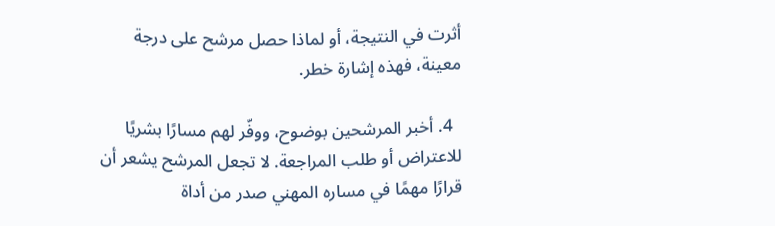أثرت في النتيجة، أو لماذا حصل مرشح على درجة معينة، فهذه إشارة خطر.

  4. أخبر المرشحين بوضوح، ووفّر لهم مسارًا بشريًا للاعتراض أو طلب المراجعة. لا تجعل المرشح يشعر أن قرارًا مهمًا في مساره المهني صدر من أداة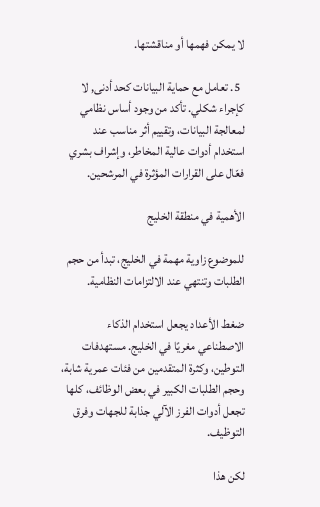لا يمكن فهمها أو مناقشتها.

  5. تعامل مع حماية البيانات كحد أدنى, لا كإجراء شكلي. تأكد من وجود أساس نظامي لمعالجة البيانات، وتقييم أثر مناسب عند استخدام أدوات عالية المخاطر، وإشراف بشري فعّال على القرارات المؤثرة في المرشحين.

الأهمية في منطقة الخليج

للموضوع زاوية مهمة في الخليج، تبدأ من حجم الطلبات وتنتهي عند الالتزامات النظامية.

ضغط الأعداد يجعل استخدام الذكاء الاصطناعي مغريًا في الخليج. مستهدفات التوطين، وكثرة المتقدمين من فئات عمرية شابة، وحجم الطلبات الكبير في بعض الوظائف، كلها تجعل أدوات الفرز الآلي جذابة للجهات وفرق التوظيف.

لكن هذا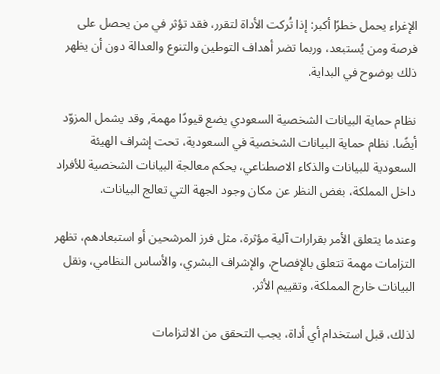الإغراء يحمل خطرًا أكبر: إذا تُركت الأداة لتقرر، فقد تؤثر في من يحصل على فرصة ومن يُستبعد، وربما تضر أهداف التوطين والتنوع والعدالة دون أن يظهر ذلك بوضوح في البداية.

نظام حماية البيانات الشخصية السعودي يضع قيودًا مهمة, وقد يشمل المزوّد أيضًا. نظام حماية البيانات الشخصية في السعودية، تحت إشراف الهيئة السعودية للبيانات والذكاء الاصطناعي، يحكم معالجة البيانات الشخصية للأفراد داخل المملكة، بغض النظر عن مكان وجود الجهة التي تعالج البيانات.

وعندما يتعلق الأمر بقرارات آلية مؤثرة، مثل فرز المرشحين أو استبعادهم، تظهر التزامات مهمة تتعلق بالإفصاح، والإشراف البشري، والأساس النظامي، ونقل البيانات خارج المملكة، وتقييم الأثر.

لذلك، قبل استخدام أي أداة، يجب التحقق من الالتزامات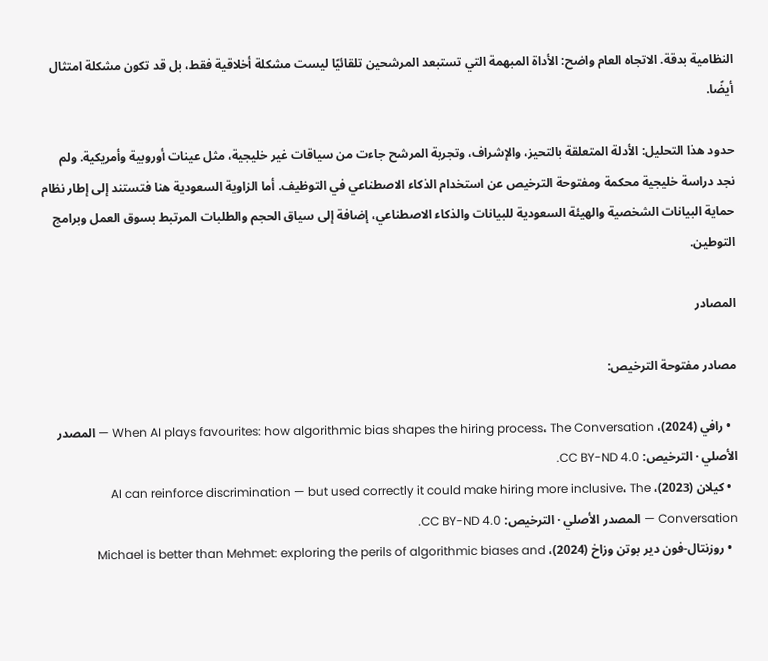النظامية بدقة. الاتجاه العام واضح: الأداة المبهمة التي تستبعد المرشحين تلقائيًا ليست مشكلة أخلاقية فقط، بل قد تكون مشكلة امتثال أيضًا.

حدود هذا التحليل: الأدلة المتعلقة بالتحيز، والإشراف، وتجربة المرشح جاءت من سياقات غير خليجية، مثل عينات أوروبية وأمريكية. ولم نجد دراسة خليجية محكمة ومفتوحة الترخيص عن استخدام الذكاء الاصطناعي في التوظيف. أما الزاوية السعودية هنا فتستند إلى إطار نظام حماية البيانات الشخصية والهيئة السعودية للبيانات والذكاء الاصطناعي، إضافة إلى سياق الحجم والطلبات المرتبط بسوق العمل وبرامج التوطين.

المصادر

مصادر مفتوحة الترخيص:

  • رافي (2024)، When AI plays favourites: how algorithmic bias shapes the hiring process، The Conversation — المصدر الأصلي · الترخيص: CC BY-ND 4.0.
  • كيلان (2023)، AI can reinforce discrimination — but used correctly it could make hiring more inclusive، The Conversation — المصدر الأصلي · الترخيص: CC BY-ND 4.0.
  • روزنتال-فون دير بوتن وزاخ (2024)، Michael is better than Mehmet: exploring the perils of algorithmic biases and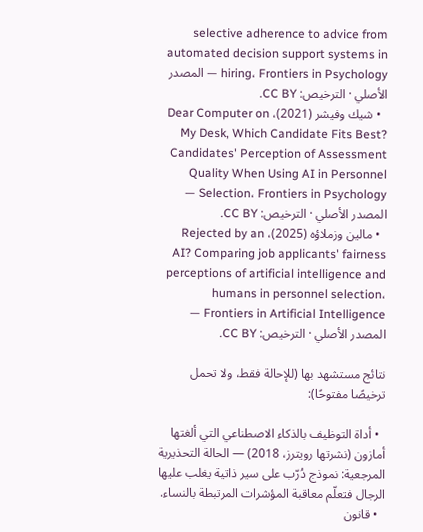selective adherence to advice from automated decision support systems in hiring، Frontiers in Psychology — المصدر الأصلي · الترخيص: CC BY.
  • شيك وفيشر (2021)، Dear Computer on My Desk, Which Candidate Fits Best? Candidates' Perception of Assessment Quality When Using AI in Personnel Selection، Frontiers in Psychology — المصدر الأصلي · الترخيص: CC BY.
  • مالين وزملاؤه (2025)، Rejected by an AI? Comparing job applicants' fairness perceptions of artificial intelligence and humans in personnel selection، Frontiers in Artificial Intelligence — المصدر الأصلي · الترخيص: CC BY.

نتائج مستشهد بها (للإحالة فقط، ولا تحمل ترخيصًا مفتوحًا):

  • أداة التوظيف بالذكاء الاصطناعي التي ألغتها أمازون (نشرتها رويترز، 2018) — الحالة التحذيرية المرجعية: نموذج دُرّب على سير ذاتية يغلب عليها الرجال فتعلّم معاقبة المؤشرات المرتبطة بالنساء.
  • قانون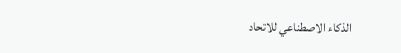الذكاء الاصطناعي للاتحاد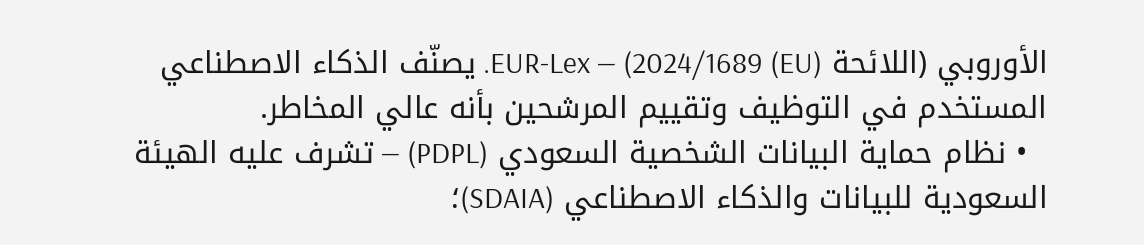الأوروبي (اللائحة (EU) 2024/1689) — EUR-Lex. يصنّف الذكاء الاصطناعي المستخدم في التوظيف وتقييم المرشحين بأنه عالي المخاطر.
  • نظام حماية البيانات الشخصية السعودي (PDPL) — تشرف عليه الهيئة السعودية للبيانات والذكاء الاصطناعي (SDAIA)؛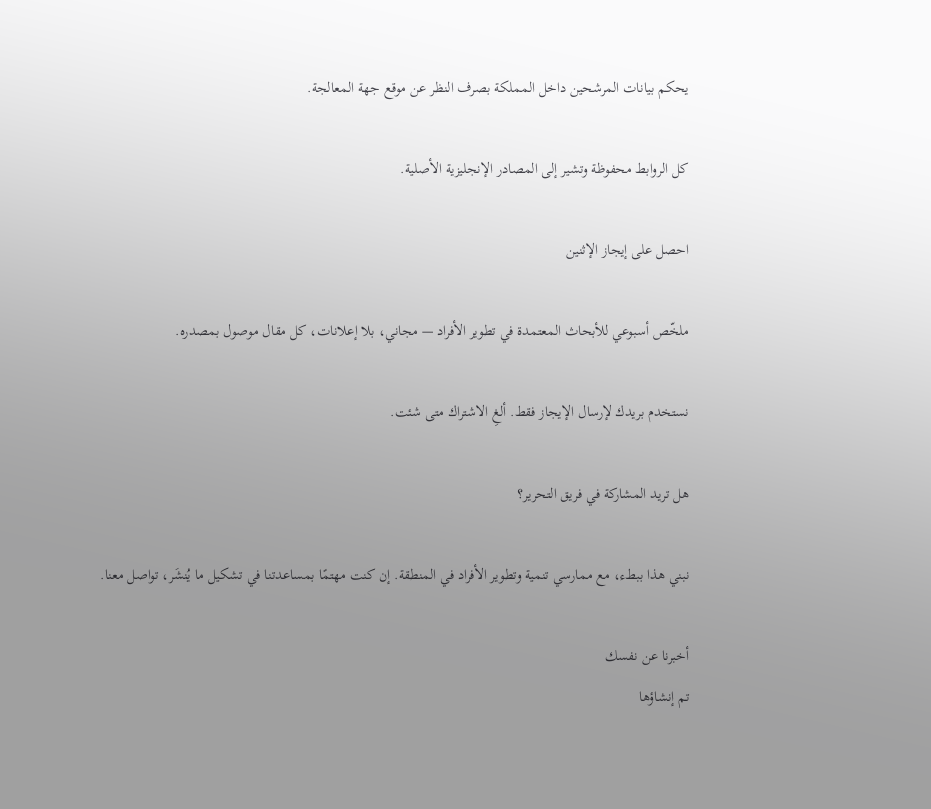يحكم بيانات المرشحين داخل المملكة بصرف النظر عن موقع جهة المعالجة.

كل الروابط محفوظة وتشير إلى المصادر الإنجليزية الأصلية.

احصل على إيجاز الإثنين

ملخّص أسبوعي للأبحاث المعتمدة في تطوير الأفراد — مجاني، بلا إعلانات، كل مقال موصول بمصدره.

نستخدم بريدك لإرسال الإيجاز فقط. ألغِ الاشتراك متى شئت.

هل تريد المشاركة في فريق التحرير؟

نبني هذا ببطء، مع ممارسي تنمية وتطوير الأفراد في المنطقة. إن كنت مهتمًا بمساعدتنا في تشكيل ما يُنشَر، تواصل معنا.

أخبرنا عن نفسك
تم إنشاؤها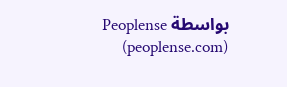بواسطة Peoplense (peoplense.com)